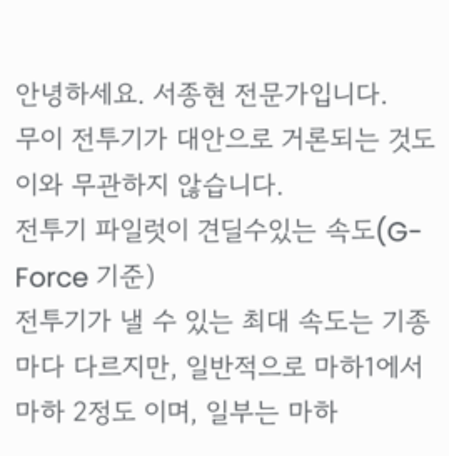안녕하세요. 서종현 전문가입니다.
무이 전투기가 대안으로 거론되는 것도 이와 무관하지 않습니다.
전투기 파일럿이 견딜수있는 속도(G-Force 기준)
전투기가 낼 수 있는 최대 속도는 기종마다 다르지만, 일반적으로 마하1에서 마하 2정도 이며, 일부는 마하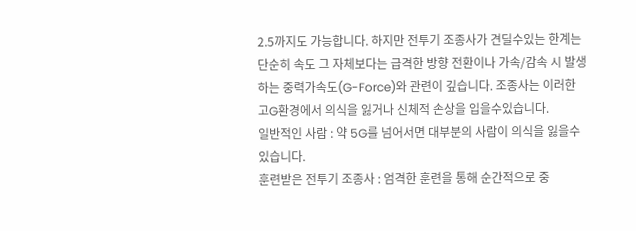2.5까지도 가능합니다. 하지만 전투기 조종사가 견딜수있는 한계는 단순히 속도 그 자체보다는 급격한 방향 전환이나 가속/감속 시 발생하는 중력가속도(G-Force)와 관련이 깊습니다. 조종사는 이러한 고G환경에서 의식을 잃거나 신체적 손상을 입을수있습니다.
일반적인 사람 : 약 5G를 넘어서면 대부분의 사람이 의식을 잃을수 있습니다.
훈련받은 전투기 조종사 : 엄격한 훈련을 통해 순간적으로 중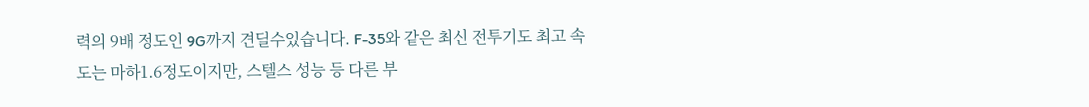력의 9배 정도인 9G까지 견딜수있습니다. F-35와 같은 최신 전투기도 최고 속도는 마하1.6정도이지만, 스텔스 성능 등 다른 부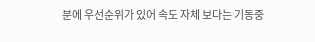분에 우선순위가 있어 속도 자체 보다는 기동중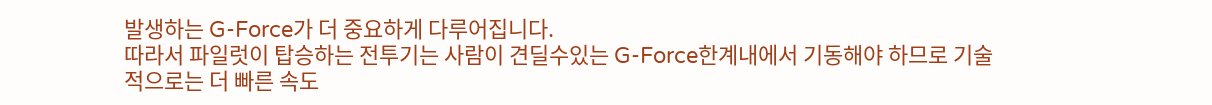발생하는 G-Force가 더 중요하게 다루어집니다.
따라서 파일럿이 탑승하는 전투기는 사람이 견딜수있는 G-Force한계내에서 기동해야 하므로 기술적으로는 더 빠른 속도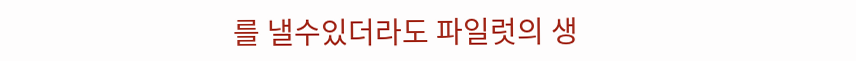를 낼수있더라도 파일럿의 생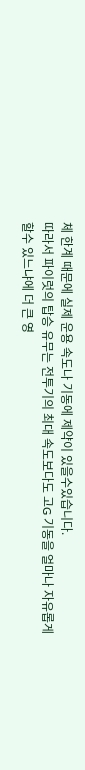체 한계 때문에 실제 운용 속도나 기동에 제약이 있을수있습니다.
따라서 파이럿의 탑승 유무는 전투기의 최대 속도보다도 고G 기동을 얼마나 자유롭게 할수 있느냐에 더 큰 영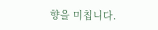향을 미칩니다.